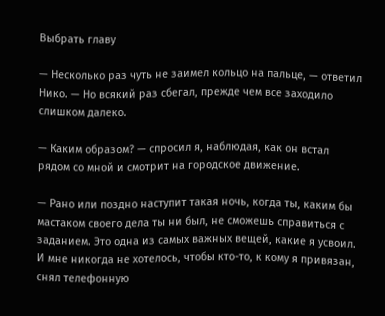Выбрать главу

— Несколько раз чуть не заимел кольцо на пальце, — ответил Нико. — Но всякий раз сбегал, прежде чем все заходило слишком далеко.

— Каким образом? — спросил я, наблюдая, как он встал рядом со мной и смотрит на городское движение.

— Рано или поздно наступит такая ночь, когда ты, каким бы мастаком своего дела ты ни был, не сможешь справиться с заданием. Это одна из самых важных вещей, какие я усвоил. И мне никогда не хотелось, чтобы кто-то, к кому я привязан, снял телефонную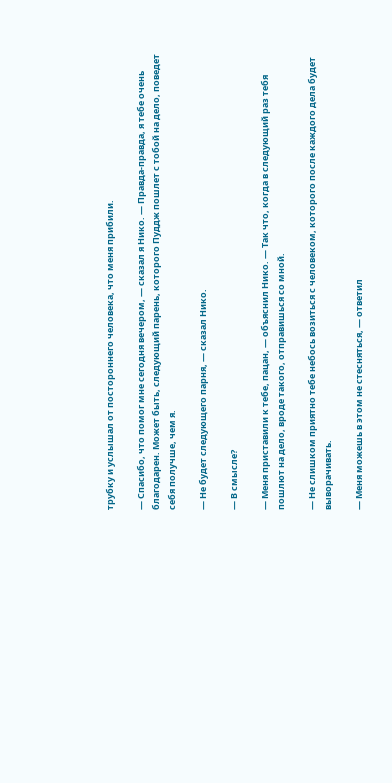трубку и услышал от постороннего человека, что меня прибили.

— Спасибо, что помог мне сегодня вечером, — сказал я Нико. — Правда-правда, я тебе очень благодарен. Может быть, следующий парень, которого Пуддж пошлет с тобой на дело, поведет себя получше, чем я.

— Не будет следующего парня, — сказал Нико.

— В смысле?

— Меня приставили к тебе, пацан, — объяснил Нико. — Так что, когда в следующий раз тебя пошлют на дело, вроде такого, отправишься со мной.

— Не слишком приятно тебе небось возиться с человеком, которого после каждого дела будет выворачивать.

— Меня можешь в этом не стесняться, — ответил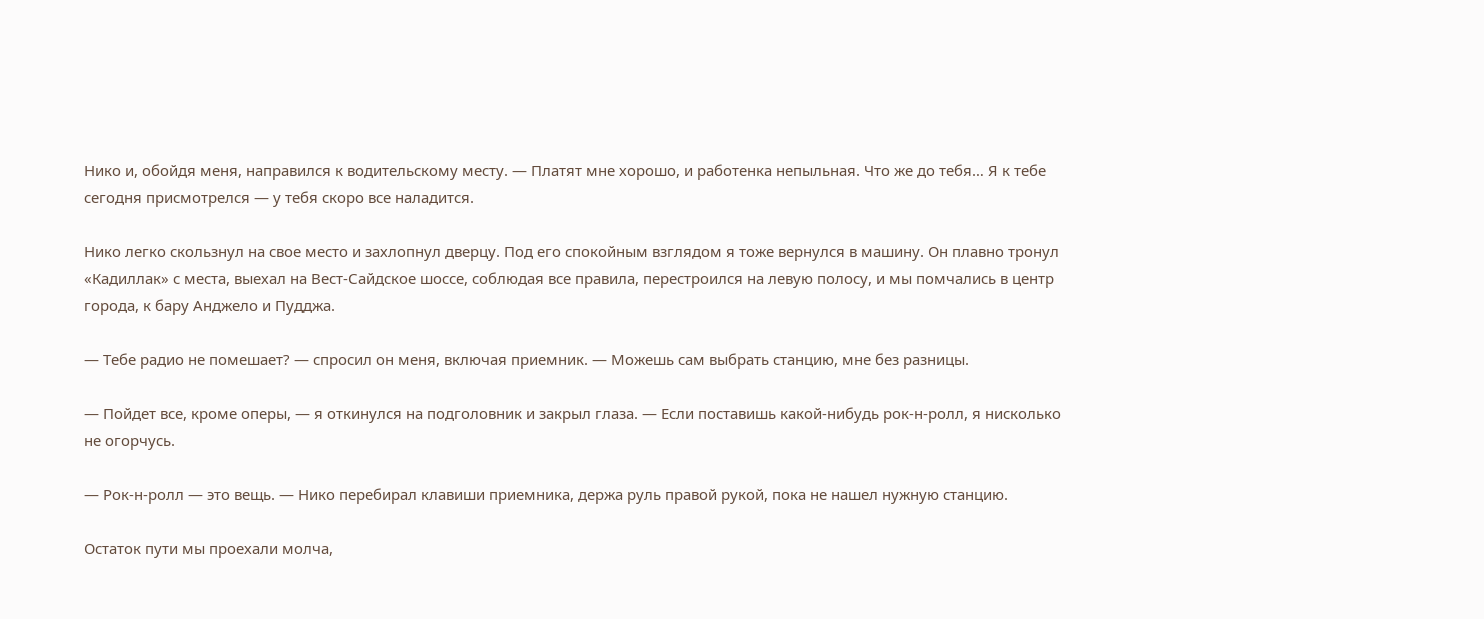Нико и, обойдя меня, направился к водительскому месту. — Платят мне хорошо, и работенка непыльная. Что же до тебя… Я к тебе сегодня присмотрелся — у тебя скоро все наладится.

Нико легко скользнул на свое место и захлопнул дверцу. Под его спокойным взглядом я тоже вернулся в машину. Он плавно тронул «Кадиллак» с места, выехал на Вест-Сайдское шоссе, соблюдая все правила, перестроился на левую полосу, и мы помчались в центр города, к бару Анджело и Пудджа.

— Тебе радио не помешает? — спросил он меня, включая приемник. — Можешь сам выбрать станцию, мне без разницы.

— Пойдет все, кроме оперы, — я откинулся на подголовник и закрыл глаза. — Если поставишь какой-нибудь рок-н-ролл, я нисколько не огорчусь.

— Рок-н-ролл — это вещь. — Нико перебирал клавиши приемника, держа руль правой рукой, пока не нашел нужную станцию.

Остаток пути мы проехали молча,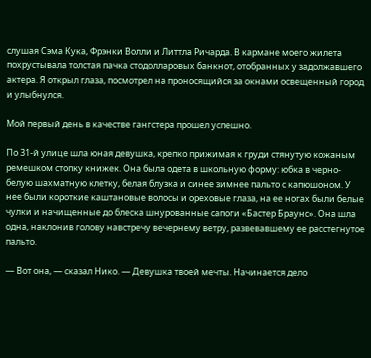слушая Сэма Кука, Фрэнки Волли и Литтла Ричарда. В кармане моего жилета похрустывала толстая пачка стодолларовых банкнот, отобранных у задолжавшего актера. Я открыл глаза, посмотрел на проносящийся за окнами освещенный город и улыбнулся.

Мой первый день в качестве гангстера прошел успешно.

По 31-й улице шла юная девушка, крепко прижимая к груди стянутую кожаным ремешком стопку книжек. Она была одета в школьную форму: юбка в черно-белую шахматную клетку, белая блузка и синее зимнее пальто с капюшоном. У нее были короткие каштановые волосы и ореховые глаза, на ее ногах были белые чулки и начищенные до блеска шнурованные сапоги «Бастер Браунс». Она шла одна, наклонив голову навстречу вечернему ветру, развевавшему ее расстегнутое пальто.

— Вот она, — сказал Нико. — Девушка твоей мечты. Начинается дело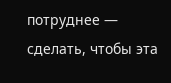потруднее — сделать, чтобы эта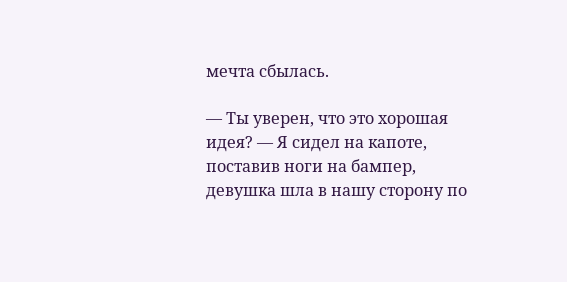мечта сбылась.

— Ты уверен, что это хорошая идея? — Я сидел на капоте, поставив ноги на бампер, девушка шла в нашу сторону по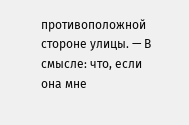противоположной стороне улицы. — В смысле: что, если она мне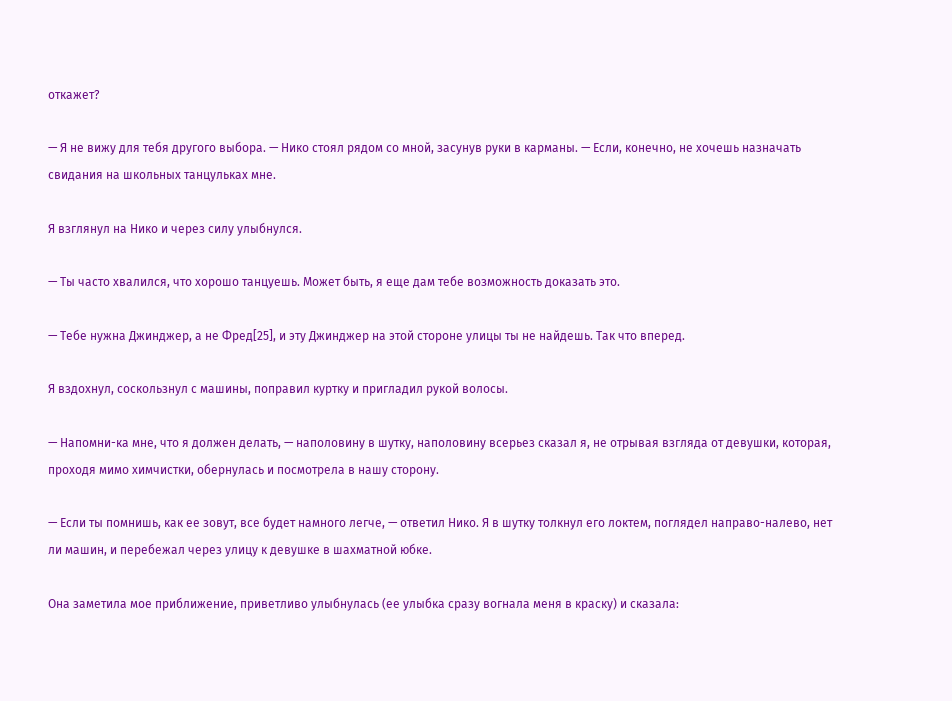откажет?

— Я не вижу для тебя другого выбора. — Нико стоял рядом со мной, засунув руки в карманы. — Если, конечно, не хочешь назначать свидания на школьных танцульках мне.

Я взглянул на Нико и через силу улыбнулся.

— Ты часто хвалился, что хорошо танцуешь. Может быть, я еще дам тебе возможность доказать это.

— Тебе нужна Джинджер, а не Фред[25], и эту Джинджер на этой стороне улицы ты не найдешь. Так что вперед.

Я вздохнул, соскользнул с машины, поправил куртку и пригладил рукой волосы.

— Напомни-ка мне, что я должен делать, — наполовину в шутку, наполовину всерьез сказал я, не отрывая взгляда от девушки, которая, проходя мимо химчистки, обернулась и посмотрела в нашу сторону.

— Если ты помнишь, как ее зовут, все будет намного легче, — ответил Нико. Я в шутку толкнул его локтем, поглядел направо-налево, нет ли машин, и перебежал через улицу к девушке в шахматной юбке.

Она заметила мое приближение, приветливо улыбнулась (ее улыбка сразу вогнала меня в краску) и сказала: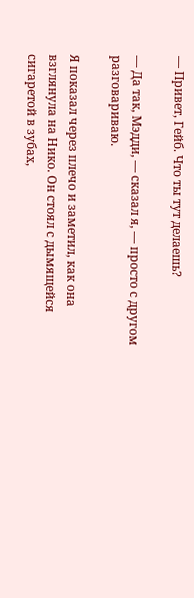— Привет, Гейб. Что ты тут делаешь?

— Да так, Мэдди, — сказал я, — просто с другом разговариваю.

Я показал через плечо и заметил, как она взглянула на Нико. Он стоял с дымящейся сигаретой в зубах,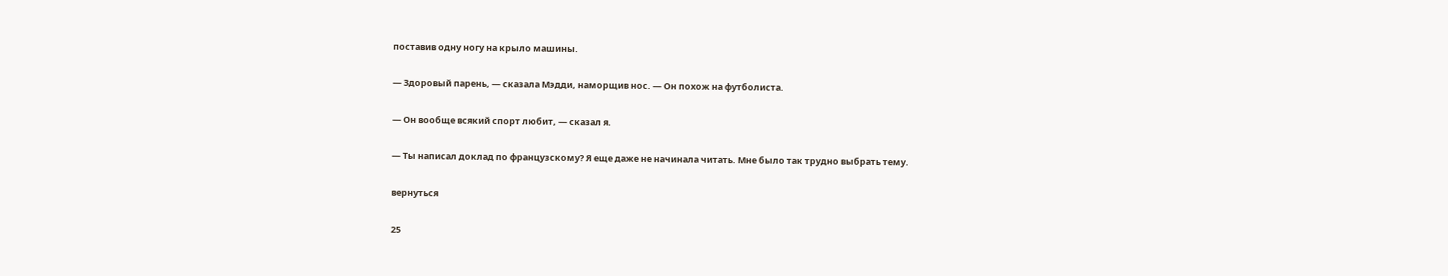поставив одну ногу на крыло машины.

— Здоровый парень, — сказала Мэдди, наморщив нос. — Он похож на футболиста.

— Он вообще всякий спорт любит, — сказал я.

— Ты написал доклад по французскому? Я еще даже не начинала читать. Мне было так трудно выбрать тему.

вернуться

25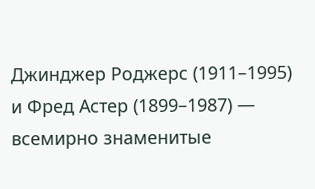Джинджер Роджерс (1911–1995) и Фред Астер (1899–1987) — всемирно знаменитые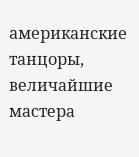американские танцоры, величайшие мастера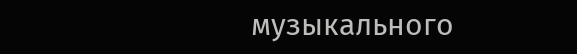музыкального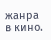жанра в кино.